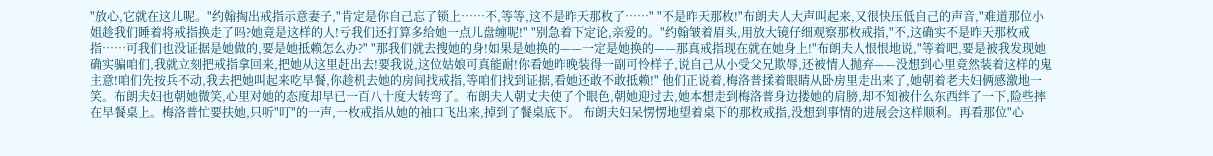"放心,它就在这儿呢。"约翰掏出戒指示意妻子,"肯定是你自己忘了锁上……不,等等,这不是昨天那枚了……" "不是昨天那枚!"布朗夫人大声叫起来,又很快压低自己的声音,"难道那位小姐趁我们睡着将戒指换走了吗?她竟是这样的人!亏我们还打算多给她一点儿盘缠呢!" "别急着下定论,亲爱的。"约翰皱着眉头,用放大镜仔细观察那枚戒指,"不,这确实不是昨天那枚戒指……可我们也没证据是她做的,要是她抵赖怎么办?" "那我们就去搜她的身!如果是她换的——一定是她换的——那真戒指现在就在她身上!"布朗夫人恨恨地说,"等着吧,要是被我发现她确实骗咱们,我就立刻把戒指拿回来,把她从这里赶出去!要我说,这位姑娘可真能耐!你看她昨晚装得一副可怜样子,说自己从小受父兄欺辱,还被情人抛弃——没想到心里竟然装着这样的鬼主意!咱们先按兵不动,我去把她叫起来吃早餐,你趁机去她的房间找戒指,等咱们找到证据,看她还敢不敢抵赖!" 他们正说着,梅洛普揉着眼睛从卧房里走出来了,她朝着老夫妇俩感激地一笑。布朗夫妇也朝她微笑,心里对她的态度却早已一百八十度大转弯了。布朗夫人朝丈夫使了个眼色,朝她迎过去,她本想走到梅洛普身边搂她的肩膀,却不知被什么东西绊了一下,险些摔在早餐桌上。梅洛普忙要扶她,只听"叮"的一声,一枚戒指从她的袖口飞出来,掉到了餐桌底下。 布朗夫妇呆愣愣地望着桌下的那枚戒指,没想到事情的进展会这样顺利。再看那位"心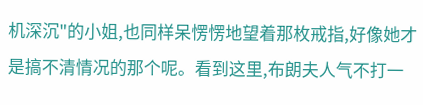机深沉"的小姐,也同样呆愣愣地望着那枚戒指,好像她才是搞不清情况的那个呢。看到这里,布朗夫人气不打一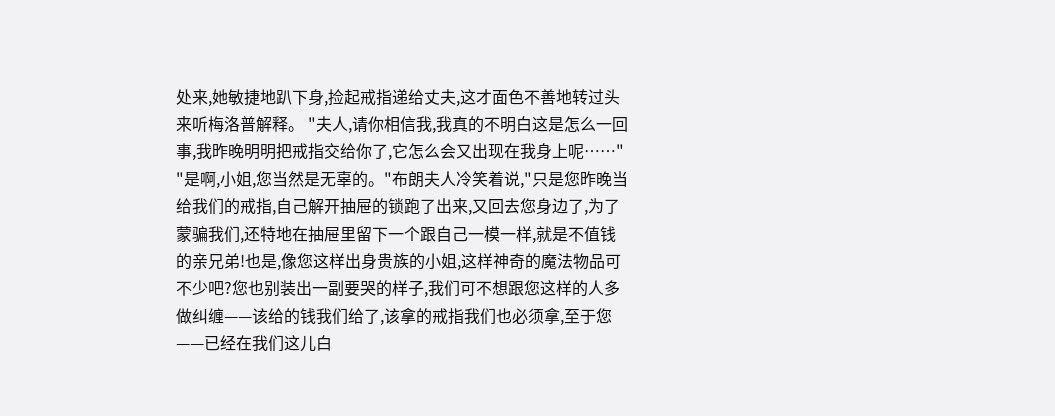处来,她敏捷地趴下身,捡起戒指递给丈夫,这才面色不善地转过头来听梅洛普解释。 "夫人,请你相信我,我真的不明白这是怎么一回事,我昨晚明明把戒指交给你了,它怎么会又出现在我身上呢……" "是啊,小姐,您当然是无辜的。"布朗夫人冷笑着说,"只是您昨晚当给我们的戒指,自己解开抽屉的锁跑了出来,又回去您身边了,为了蒙骗我们,还特地在抽屉里留下一个跟自己一模一样,就是不值钱的亲兄弟!也是,像您这样出身贵族的小姐,这样神奇的魔法物品可不少吧?您也别装出一副要哭的样子,我们可不想跟您这样的人多做纠缠——该给的钱我们给了,该拿的戒指我们也必须拿,至于您——已经在我们这儿白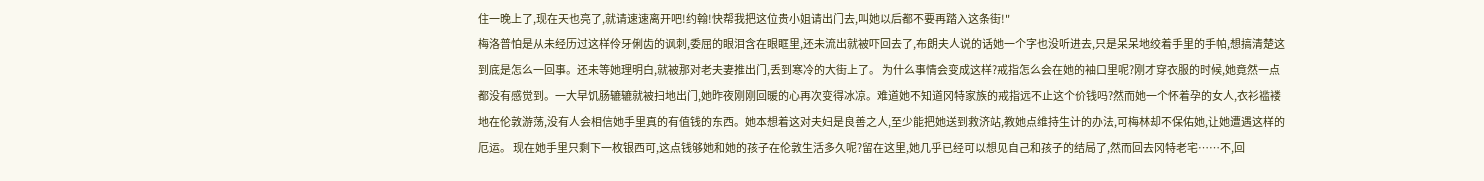住一晚上了,现在天也亮了,就请速速离开吧!约翰!快帮我把这位贵小姐请出门去,叫她以后都不要再踏入这条街!"
梅洛普怕是从未经历过这样伶牙俐齿的讽刺,委屈的眼泪含在眼眶里,还未流出就被吓回去了,布朗夫人说的话她一个字也没听进去,只是呆呆地绞着手里的手帕,想搞清楚这到底是怎么一回事。还未等她理明白,就被那对老夫妻推出门,丢到寒冷的大街上了。 为什么事情会变成这样?戒指怎么会在她的袖口里呢?刚才穿衣服的时候,她竟然一点都没有感觉到。一大早饥肠辘辘就被扫地出门,她昨夜刚刚回暖的心再次变得冰凉。难道她不知道冈特家族的戒指远不止这个价钱吗?然而她一个怀着孕的女人,衣衫褴褛地在伦敦游荡,没有人会相信她手里真的有值钱的东西。她本想着这对夫妇是良善之人,至少能把她送到救济站,教她点维持生计的办法,可梅林却不保佑她,让她遭遇这样的厄运。 现在她手里只剩下一枚银西可,这点钱够她和她的孩子在伦敦生活多久呢?留在这里,她几乎已经可以想见自己和孩子的结局了,然而回去冈特老宅……不,回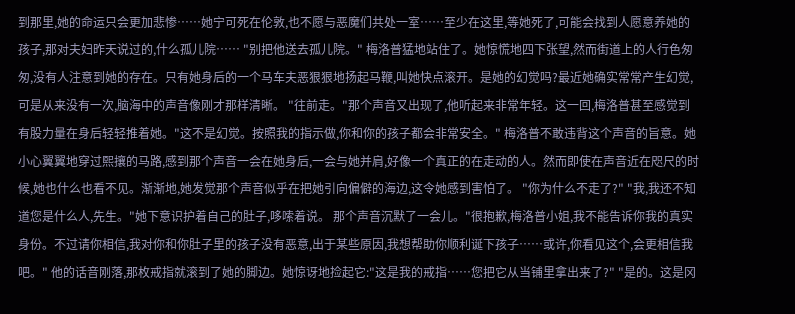到那里,她的命运只会更加悲惨……她宁可死在伦敦,也不愿与恶魔们共处一室……至少在这里,等她死了,可能会找到人愿意养她的孩子,那对夫妇昨天说过的,什么孤儿院…… "别把他送去孤儿院。" 梅洛普猛地站住了。她惊慌地四下张望,然而街道上的人行色匆匆,没有人注意到她的存在。只有她身后的一个马车夫恶狠狠地扬起马鞭,叫她快点滚开。是她的幻觉吗?最近她确实常常产生幻觉,可是从来没有一次,脑海中的声音像刚才那样清晰。 "往前走。"那个声音又出现了,他听起来非常年轻。这一回,梅洛普甚至感觉到有股力量在身后轻轻推着她。"这不是幻觉。按照我的指示做,你和你的孩子都会非常安全。" 梅洛普不敢违背这个声音的旨意。她小心翼翼地穿过熙攘的马路,感到那个声音一会在她身后,一会与她并肩,好像一个真正的在走动的人。然而即使在声音近在咫尺的时候,她也什么也看不见。渐渐地,她发觉那个声音似乎在把她引向偏僻的海边,这令她感到害怕了。 "你为什么不走了?" "我,我还不知道您是什么人,先生。"她下意识护着自己的肚子,哆嗦着说。 那个声音沉默了一会儿。"很抱歉,梅洛普小姐,我不能告诉你我的真实身份。不过请你相信,我对你和你肚子里的孩子没有恶意,出于某些原因,我想帮助你顺利诞下孩子……或许,你看见这个,会更相信我吧。" 他的话音刚落,那枚戒指就滚到了她的脚边。她惊讶地捡起它:"这是我的戒指……您把它从当铺里拿出来了?" "是的。这是冈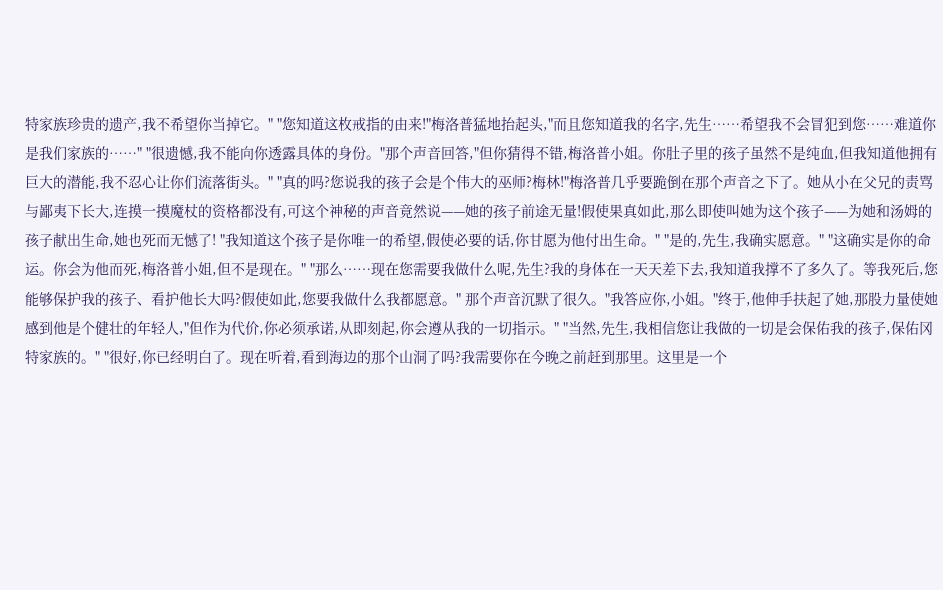特家族珍贵的遗产,我不希望你当掉它。" "您知道这枚戒指的由来!"梅洛普猛地抬起头,"而且您知道我的名字,先生……希望我不会冒犯到您……难道你是我们家族的……" "很遗憾,我不能向你透露具体的身份。"那个声音回答,"但你猜得不错,梅洛普小姐。你肚子里的孩子虽然不是纯血,但我知道他拥有巨大的潜能,我不忍心让你们流落街头。" "真的吗?您说我的孩子会是个伟大的巫师?梅林!"梅洛普几乎要跪倒在那个声音之下了。她从小在父兄的责骂与鄙夷下长大,连摸一摸魔杖的资格都没有,可这个神秘的声音竟然说——她的孩子前途无量!假使果真如此,那么即使叫她为这个孩子——为她和汤姆的孩子献出生命,她也死而无憾了! "我知道这个孩子是你唯一的希望,假使必要的话,你甘愿为他付出生命。" "是的,先生,我确实愿意。" "这确实是你的命运。你会为他而死,梅洛普小姐,但不是现在。" "那么……现在您需要我做什么呢,先生?我的身体在一天天差下去,我知道我撑不了多久了。等我死后,您能够保护我的孩子、看护他长大吗?假使如此,您要我做什么我都愿意。" 那个声音沉默了很久。"我答应你,小姐。"终于,他伸手扶起了她,那股力量使她感到他是个健壮的年轻人,"但作为代价,你必须承诺,从即刻起,你会遵从我的一切指示。" "当然,先生,我相信您让我做的一切是会保佑我的孩子,保佑冈特家族的。" "很好,你已经明白了。现在听着,看到海边的那个山洞了吗?我需要你在今晚之前赶到那里。这里是一个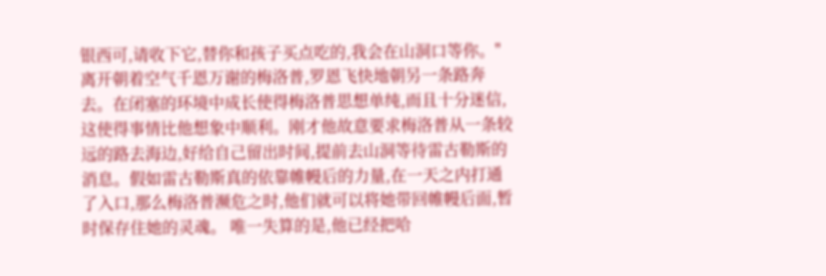银西可,请收下它,替你和孩子买点吃的,我会在山洞口等你。" 离开朝着空气千恩万谢的梅洛普,罗恩飞快地朝另一条路奔去。在闭塞的环境中成长使得梅洛普思想单纯,而且十分迷信,这使得事情比他想象中顺利。刚才他故意要求梅洛普从一条较远的路去海边,好给自己留出时间,提前去山洞等待雷古勒斯的消息。假如雷古勒斯真的依靠帷幔后的力量,在一天之内打通了入口,那么梅洛普濒危之时,他们就可以将她带回帷幔后面,暂时保存住她的灵魂。 唯一失算的是,他已经把哈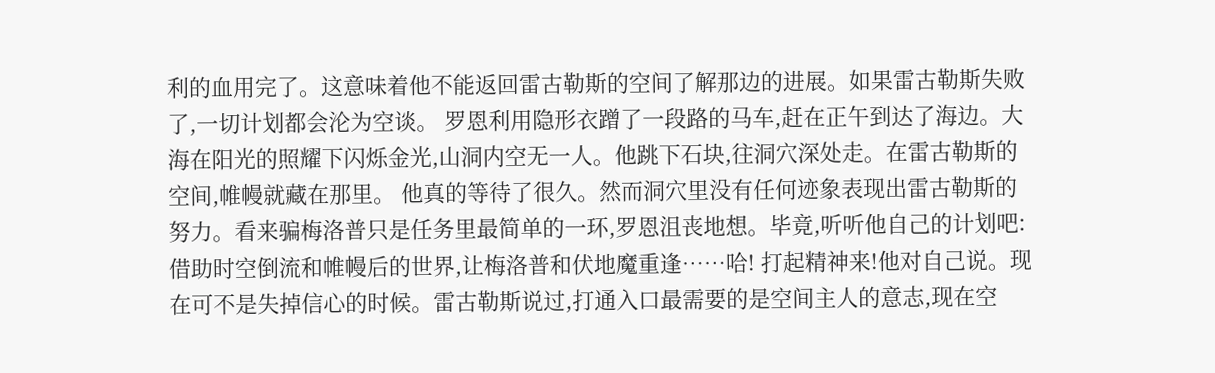利的血用完了。这意味着他不能返回雷古勒斯的空间了解那边的进展。如果雷古勒斯失败了,一切计划都会沦为空谈。 罗恩利用隐形衣蹭了一段路的马车,赶在正午到达了海边。大海在阳光的照耀下闪烁金光,山洞内空无一人。他跳下石块,往洞穴深处走。在雷古勒斯的空间,帷幔就藏在那里。 他真的等待了很久。然而洞穴里没有任何迹象表现出雷古勒斯的努力。看来骗梅洛普只是任务里最简单的一环,罗恩沮丧地想。毕竟,听听他自己的计划吧:借助时空倒流和帷幔后的世界,让梅洛普和伏地魔重逢……哈! 打起精神来!他对自己说。现在可不是失掉信心的时候。雷古勒斯说过,打通入口最需要的是空间主人的意志,现在空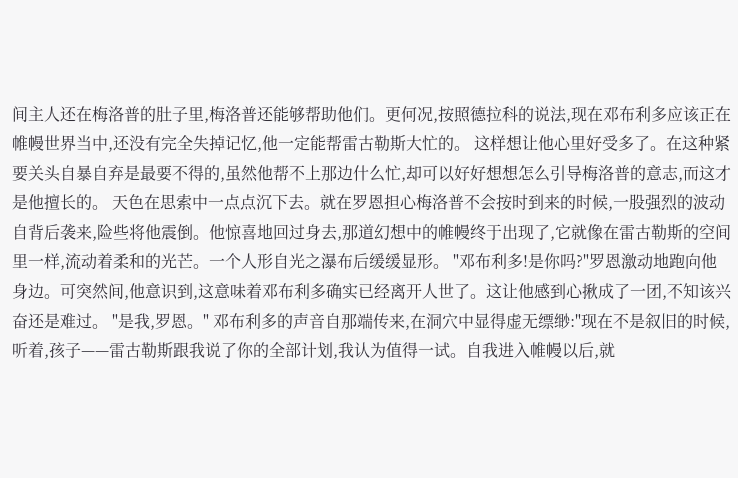间主人还在梅洛普的肚子里,梅洛普还能够帮助他们。更何况,按照德拉科的说法,现在邓布利多应该正在帷幔世界当中,还没有完全失掉记忆,他一定能帮雷古勒斯大忙的。 这样想让他心里好受多了。在这种紧要关头自暴自弃是最要不得的,虽然他帮不上那边什么忙,却可以好好想想怎么引导梅洛普的意志,而这才是他擅长的。 天色在思索中一点点沉下去。就在罗恩担心梅洛普不会按时到来的时候,一股强烈的波动自背后袭来,险些将他震倒。他惊喜地回过身去,那道幻想中的帷幔终于出现了,它就像在雷古勒斯的空间里一样,流动着柔和的光芒。一个人形自光之瀑布后缓缓显形。 "邓布利多!是你吗?"罗恩激动地跑向他身边。可突然间,他意识到,这意味着邓布利多确实已经离开人世了。这让他感到心揪成了一团,不知该兴奋还是难过。 "是我,罗恩。" 邓布利多的声音自那端传来,在洞穴中显得虚无缥缈:"现在不是叙旧的时候,听着,孩子——雷古勒斯跟我说了你的全部计划,我认为值得一试。自我进入帷幔以后,就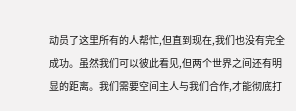动员了这里所有的人帮忙,但直到现在,我们也没有完全成功。虽然我们可以彼此看见,但两个世界之间还有明显的距离。我们需要空间主人与我们合作,才能彻底打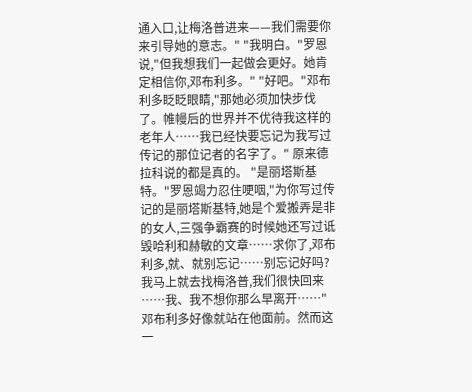通入口,让梅洛普进来——我们需要你来引导她的意志。" "我明白。"罗恩说,"但我想我们一起做会更好。她肯定相信你,邓布利多。" "好吧。"邓布利多眨眨眼睛,"那她必须加快步伐了。帷幔后的世界并不优待我这样的老年人……我已经快要忘记为我写过传记的那位记者的名字了。" 原来德拉科说的都是真的。 "是丽塔斯基特。"罗恩竭力忍住哽咽,"为你写过传记的是丽塔斯基特,她是个爱搬弄是非的女人,三强争霸赛的时候她还写过诋毁哈利和赫敏的文章……求你了,邓布利多,就、就别忘记……别忘记好吗?我马上就去找梅洛普,我们很快回来 ……我、我不想你那么早离开……" 邓布利多好像就站在他面前。然而这一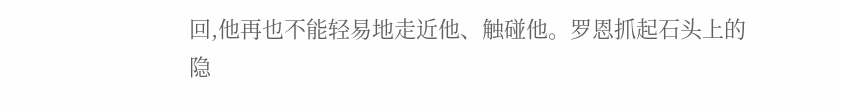回,他再也不能轻易地走近他、触碰他。罗恩抓起石头上的隐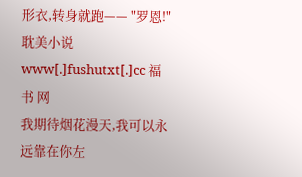形衣,转身就跑—— "罗恩!"
耽美小说 www[.]fushutxt[.]cc 福书 网
我期待烟花漫天,我可以永远靠在你左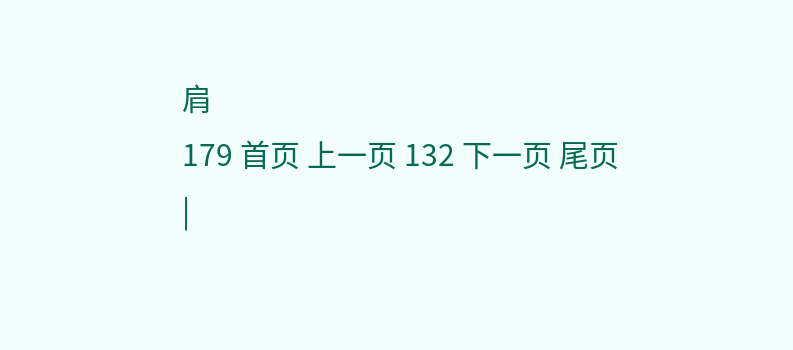肩
179 首页 上一页 132 下一页 尾页
|